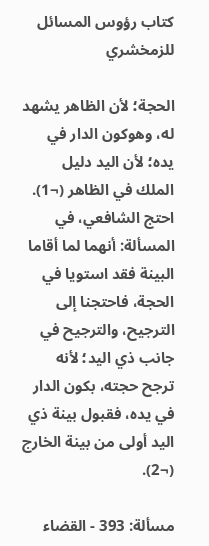كتاب رؤوس المسائل للزمخشري

الحجة؛ لأن الظاهر يشهد له، وهوكون الدار في يده؛ لأن اليد دليل الملك في الظاهر (¬1).
احتج الشافعي، في المسألة: أنهما لما أقاما البينة فقد استويا في الحجة، فاحتجنا إلى الترجيح، والترجيح في جانب ذي اليد؛ لأنه ترجح حجته، بكون الدار في يده، فقبول بينة ذي اليد أولى من بينة الخارج (¬2).

مسألة: 393 - القضاء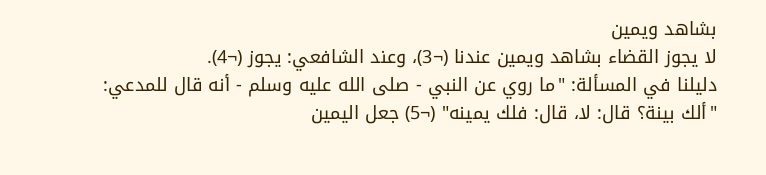بشاهد ويمين
لا يجوز القضاء بشاهد ويمين عندنا (¬3)، وعند الشافعي: يجوز (¬4).
دليلنا في المسألة: "ما روي عن النبي - صلى الله عليه وسلم - أنه قال للمدعي: "ألك بينة؟ قال: لا، قال: فلك يمينه" (¬5) جعل اليمين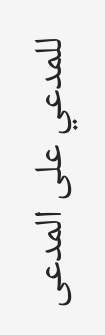للمدعي على المدعى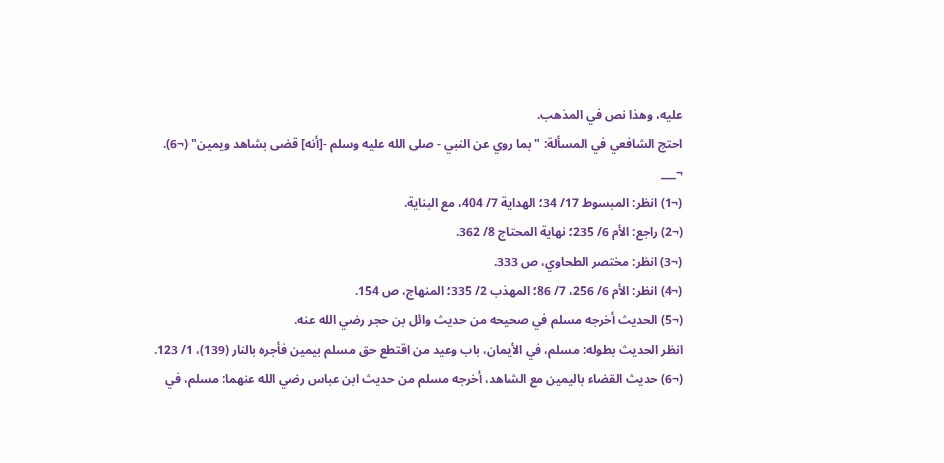عليه، وهذا نص في المذهب.
احتج الشافعي في المسألة: "بما روي عن النبي - صلى الله عليه وسلم -[أنه] قضى بشاهد ويمين" (¬6).
¬___
(¬1) انظر: المبسوط 17/ 34؛ الهداية 7/ 404، مع البناية.
(¬2) راجع: الأم 6/ 235؛ نهاية المحتاج 8/ 362.
(¬3) انظر: مختصر الطحاوي، ص 333.
(¬4) انظر: الأم 6/ 256، 7/ 86؛ المهذب 2/ 335؛ المنهاج، ص 154.
(¬5) الحديث أخرجه مسلم في صحيحه من حديث وائل بن حجر رضي الله عنه.
انظر الحديث بطوله: مسلم، في الأيمان، باب وعيد من اقتطع حق مسلم بيمين فأجره بالنار (139)، 1/ 123.
(¬6) حديث القضاء باليمين مع الشاهد، أخرجه مسلم من حديث ابن عباس رضي الله عنهما: مسلم، في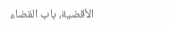الأقضية، باب القضاء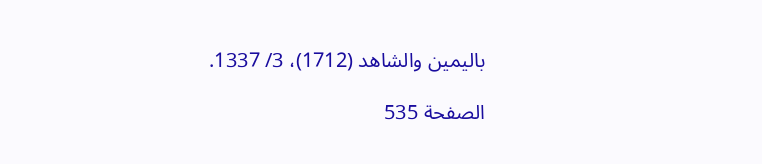باليمين والشاهد (1712)، 3/ 1337.

الصفحة 535